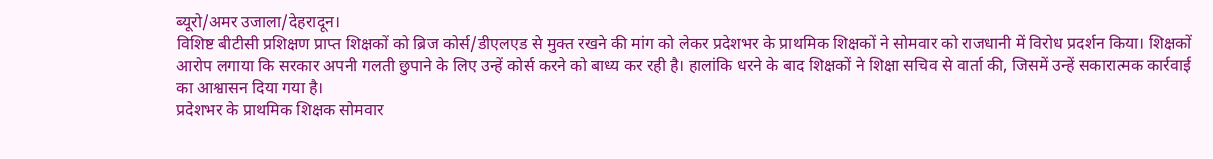ब्यूरो/अमर उजाला/देहरादून।
विशिष्ट बीटीसी प्रशिक्षण प्राप्त शिक्षकों को ब्रिज कोर्स/डीएलएड से मुक्त रखने की मांग को लेकर प्रदेशभर के प्राथमिक शिक्षकों ने सोमवार को राजधानी में विरोध प्रदर्शन किया। शिक्षकों आरोप लगाया कि सरकार अपनी गलती छुपाने के लिए उन्हें कोर्स करने को बाध्य कर रही है। हालांकि धरने के बाद शिक्षकों ने शिक्षा सचिव से वार्ता की, जिसमें उन्हें सकारात्मक कार्रवाई का आश्वासन दिया गया है।
प्रदेशभर के प्राथमिक शिक्षक सोमवार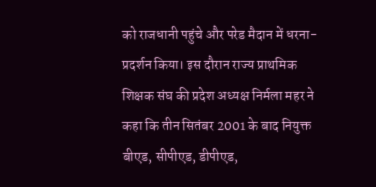को राजधानी पहुंचे और परेड मैदान में धरना-प्रदर्शन किया। इस दौरान राज्य प्राथमिक शिक्षक संघ की प्रदेश अध्यक्ष निर्मला महर ने कहा कि तीन सितंबर 2001 के बाद नियुक्त बीएड, सीपीएड, डीपीएड,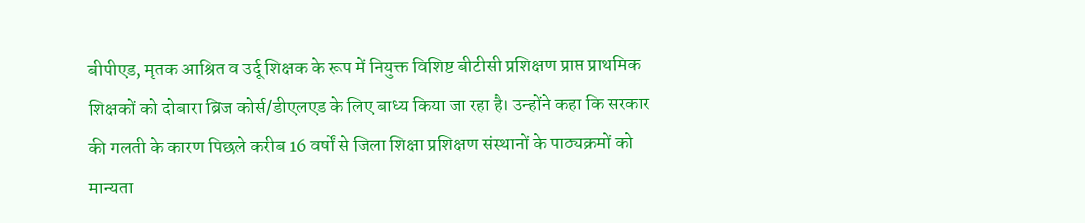बीपीएड, मृतक आश्रित व उर्दू शिक्षक के रूप में नियुक्त विशिष्ट बीटीसी प्रशिक्षण प्राप्त प्राथमिक शिक्षकों को दोबारा ब्रिज कोर्स/डीएलएड के लिए बाध्य किया जा रहा है। उन्होंने कहा कि सरकार की गलती के कारण पिछले करीब 16 वर्षों से जिला शिक्षा प्रशिक्षण संस्थानों के पाठ्यक्रमों को मान्यता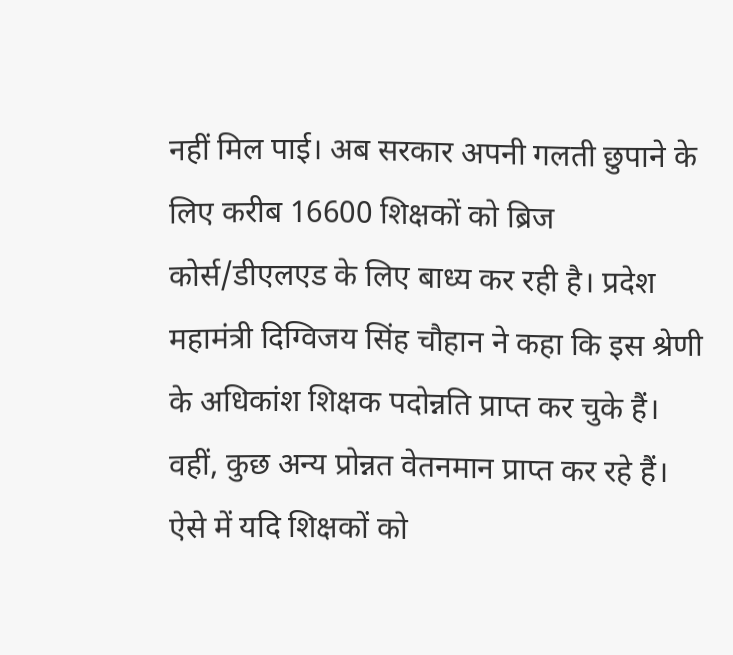नहीं मिल पाई। अब सरकार अपनी गलती छुपाने के लिए करीब 16600 शिक्षकों को ब्रिज कोर्स/डीएलएड के लिए बाध्य कर रही है। प्रदेश महामंत्री दिग्विजय सिंह चौहान ने कहा कि इस श्रेणी के अधिकांश शिक्षक पदोन्नति प्राप्त कर चुके हैं। वहीं, कुछ अन्य प्रोन्नत वेतनमान प्राप्त कर रहे हैं। ऐसे में यदि शिक्षकों को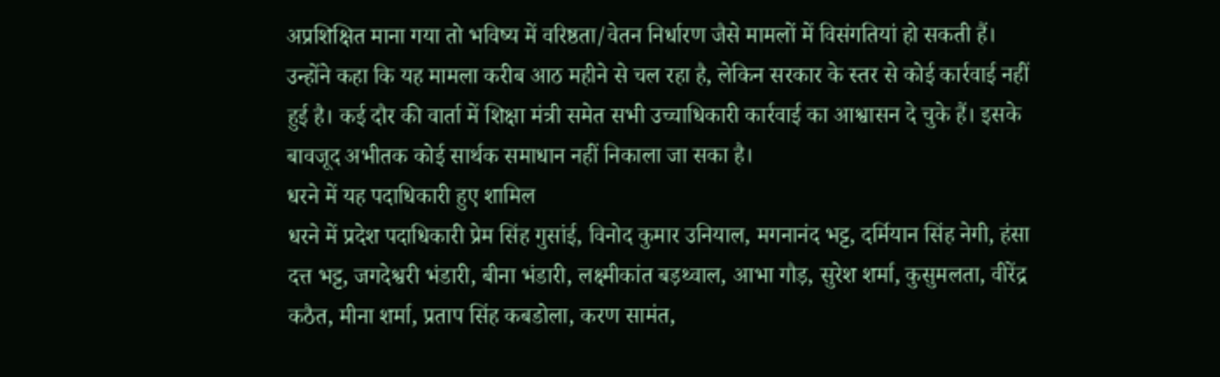अप्रशिक्षित माना गया तो भविष्य में वरिष्ठता/वेतन निर्धारण जैसे मामलों में विसंगतियां हो सकती हैं। उन्होंने कहा कि यह मामला करीब आठ महीने से चल रहा है, लेकिन सरकार के स्तर से कोई कार्रवाई नहीं हुई है। कई दौर की वार्ता में शिक्षा मंत्री समेत सभी उच्चाधिकारी कार्रवाई का आश्वासन दे चुके हैं। इसके बावजूद अभीतक कोई सार्थक समाधान नहीं निकाला जा सका है।
धरने में यह पदाधिकारी हुए शामिल
धरने में प्रदेश पदाधिकारी प्रेम सिंह गुसांई, विनोद कुमार उनियाल, मगनानंद भट्ट, दर्मियान सिंह नेगी, हंसा दत्त भट्ट, जगदेश्वरी भंडारी, बीना भंडारी, लक्ष्मीकांत बड़थ्वाल, आभा गौड़, सुरेश शर्मा, कुसुमलता, वीरेंद्र कठैत, मीना शर्मा, प्रताप सिंह कबडोला, करण सामंत,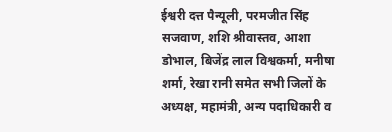ईश्वरी दत्त पैन्यूली, परमजीत सिंह सजवाण, शशि श्रीवास्तव, आशा डोभाल, बिजेंद्र लाल विश्वकर्मा, मनीषा शर्मा, रेखा रानी समेत सभी जिलों के अध्यक्ष, महामंत्री, अन्य पदाधिकारी व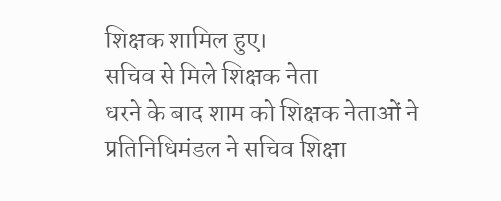शिक्षक शामिल हुए।
सचिव से मिले शिक्षक नेता
धरने के बाद शाम को शिक्षक नेताओं ने प्रतिनिधिमंडल ने सचिव शिक्षा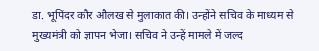डा. भूपिंदर कौर औलख से मुलाकात की। उन्होंने सचिव के माध्यम से मुख्यमंत्री को ज्ञापन भेजा। सचिव ने उन्हें मामले में जल्द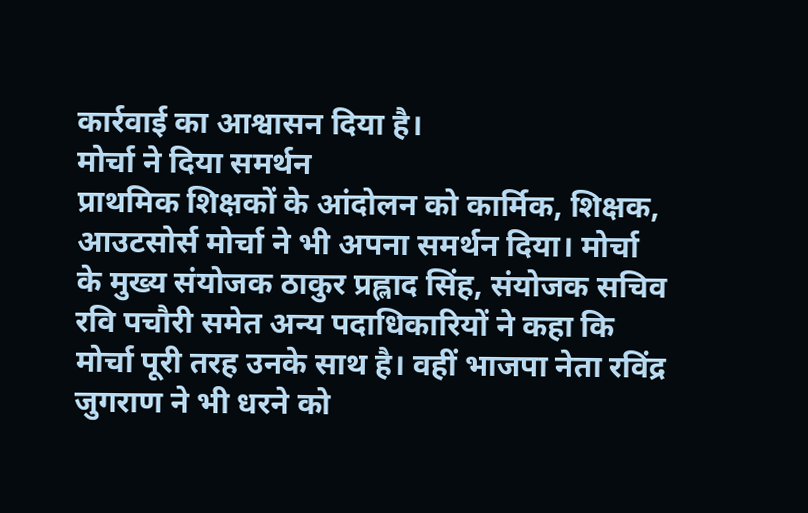कार्रवाई का आश्वासन दिया है।
मोर्चा ने दिया समर्थन
प्राथमिक शिक्षकों के आंदोलन को कार्मिक, शिक्षक, आउटसोर्स मोर्चा ने भी अपना समर्थन दिया। मोर्चा के मुख्य संयोजक ठाकुर प्रह्लाद सिंह, संयोजक सचिव रवि पचौरी समेत अन्य पदाधिकारियों ने कहा कि मोर्चा पूरी तरह उनके साथ है। वहीं भाजपा नेता रविंद्र जुगराण ने भी धरने को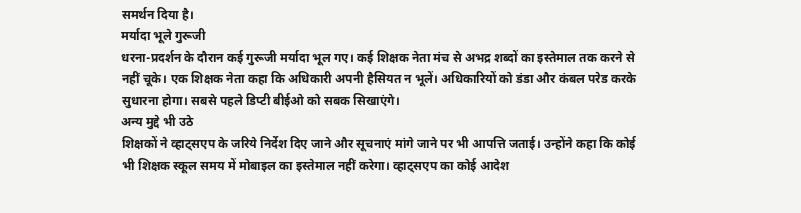समर्थन दिया है।
मर्यादा भूले गुरूजी
धरना-प्रदर्शन के दौरान कई गुरूजी मर्यादा भूल गए। कई शिक्षक नेता मंच से अभद्र शब्दों का इस्तेमाल तक करने से नहीं चूके। एक शिक्षक नेता कहा कि अधिकारी अपनी हैसियत न भूलें। अधिकारियों को डंडा और कंबल परेड करके सुधारना होगा। सबसे पहले डिप्टी बीईओ को सबक सिखाएंगे।
अन्य मुद्दे भी उठे
शिक्षकों ने व्हाट्सएप के जरिये निर्देश दिए जाने और सूचनाएं मांगे जाने पर भी आपत्ति जताई। उन्होंने कहा कि कोई भी शिक्षक स्कूल समय में मोबाइल का इस्तेमाल नहीं करेगा। व्हाट्सएप का कोई आदेश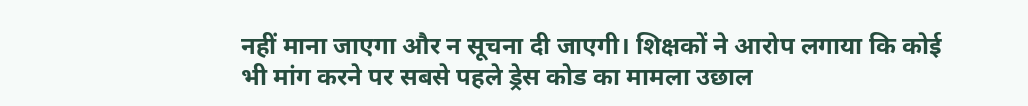नहीं माना जाएगा और न सूचना दी जाएगी। शिक्षकों ने आरोप लगाया कि कोई भी मांग करने पर सबसे पहले ड्रेस कोड का मामला उछाल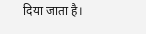दिया जाता है।